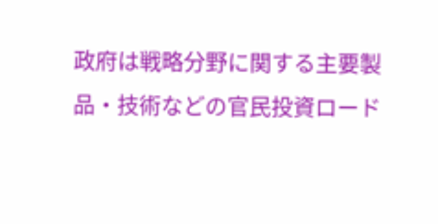政府は戦略分野に関する主要製品・技術などの官民投資ロード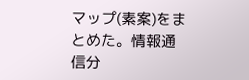マップ(素案)をまとめた。情報通信分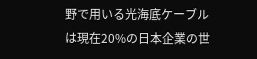野で用いる光海底ケーブルは現在20%の日本企業の世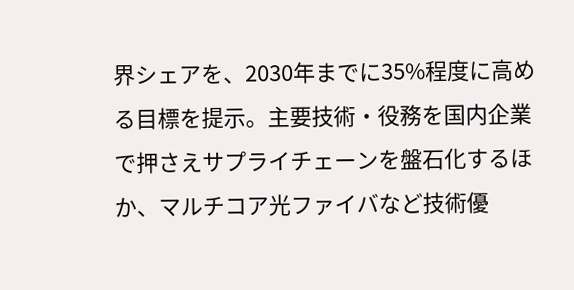界シェアを、2030年までに35%程度に高める目標を提示。主要技術・役務を国内企業で押さえサプライチェーンを盤石化するほか、マルチコア光ファイバなど技術優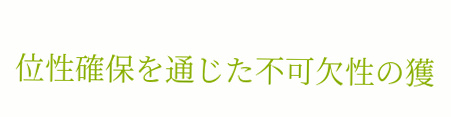位性確保を通じた不可欠性の獲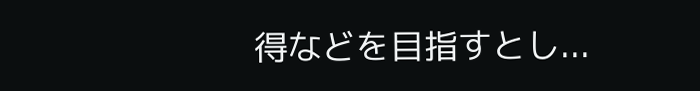得などを目指すとし...